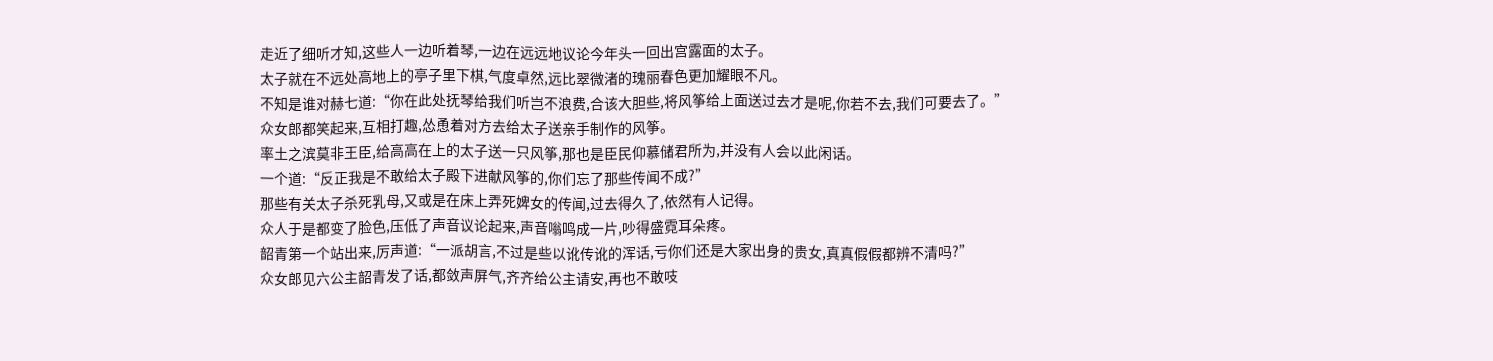走近了细听才知,这些人一边听着琴,一边在远远地议论今年头一回出宫露面的太子。
太子就在不远处高地上的亭子里下棋,气度卓然,远比翠微渚的瑰丽春色更加耀眼不凡。
不知是谁对赫七道:“你在此处抚琴给我们听岂不浪费,合该大胆些,将风筝给上面送过去才是呢,你若不去,我们可要去了。”
众女郎都笑起来,互相打趣,怂恿着对方去给太子送亲手制作的风筝。
率土之滨莫非王臣,给高高在上的太子送一只风筝,那也是臣民仰慕储君所为,并没有人会以此闲话。
一个道:“反正我是不敢给太子殿下进献风筝的,你们忘了那些传闻不成?”
那些有关太子杀死乳母,又或是在床上弄死婢女的传闻,过去得久了,依然有人记得。
众人于是都变了脸色,压低了声音议论起来,声音嗡鸣成一片,吵得盛霓耳朵疼。
韶青第一个站出来,厉声道:“一派胡言,不过是些以讹传讹的浑话,亏你们还是大家出身的贵女,真真假假都辨不清吗?”
众女郎见六公主韶青发了话,都敛声屏气,齐齐给公主请安,再也不敢吱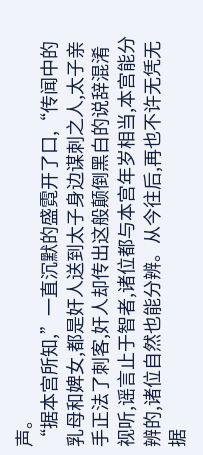声。
“据本宫所知,”一直沉默的盛霓开了口,“传闻中的乳母和婢女,都是奸人送到太子身边谋刺之人,太子亲手正法了刺客,奸人却传出这般颠倒黑白的说辞混淆视听,谣言止于智者,诸位都与本宫年岁相当,本宫能分辨的,诸位自然也能分辨。从今往后,再也不许无凭无据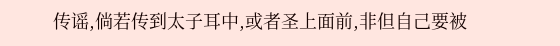传谣,倘若传到太子耳中,或者圣上面前,非但自己要被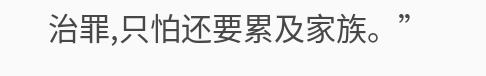治罪,只怕还要累及家族。”